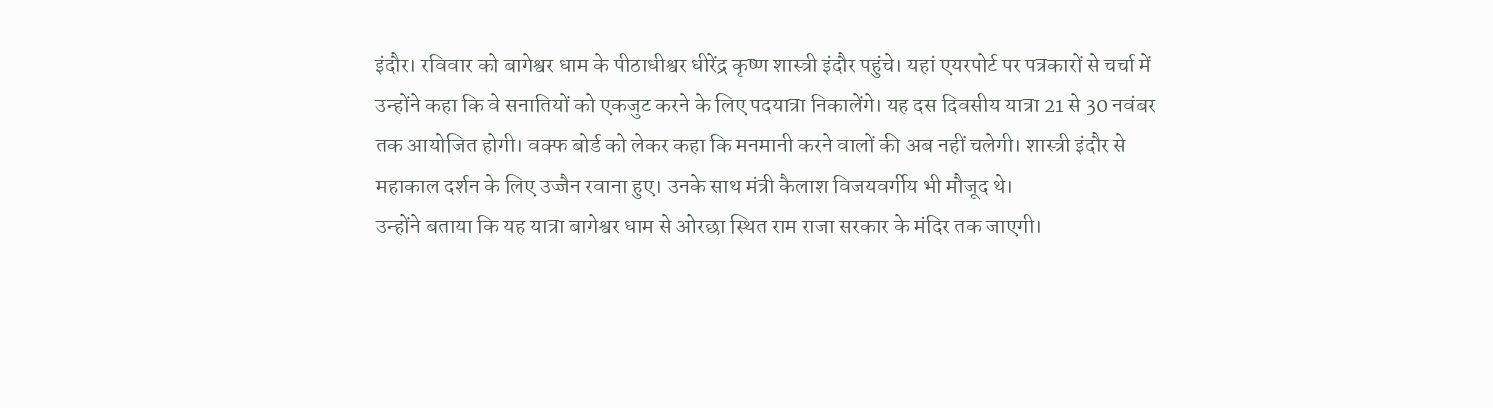इंदौर। रविवार को बागेश्वर धाम के पीठाधीश्वर धीरेंद्र कृष्ण शास्त्री इंदौर पहुंचे। यहां एयरपोर्ट पर पत्रकारों से चर्चा में उन्होंने कहा कि वे सनातियों को एकजुट करने के लिए पदयात्रा निकालेंगे। यह दस दिवसीय यात्रा 21 से 30 नवंबर तक आयोजित होगी। वक्फ बोर्ड को लेकर कहा कि मनमानी करने वालों की अब नहीं चलेगी। शास्त्री इंदौर से महाकाल दर्शन के लिए उज्जैन रवाना हुए। उनके साथ मंत्री कैलाश विजयवर्गीय भी मौजूद थे।
उन्होंने बताया कि यह यात्रा बागेश्वर धाम से ओरछा स्थित राम राजा सरकार के मंदिर तक जाएगी।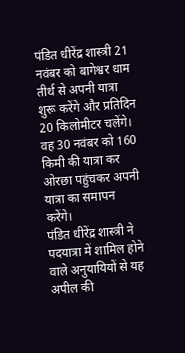पंडित धीरेंद्र शास्त्री 21 नवंबर को बागेश्वर धाम तीर्थ से अपनी यात्रा शुरू करेंगे और प्रतिदिन 20 किलोमीटर चलेंगे। वह 30 नवंबर को 160 किमी की यात्रा कर ओरछा पहुंचकर अपनी यात्रा का समापन करेंगे।
पंडित धीरेंद्र शास्त्री ने पदयात्रा में शामिल होने वाले अनुयायियों से यह अपील की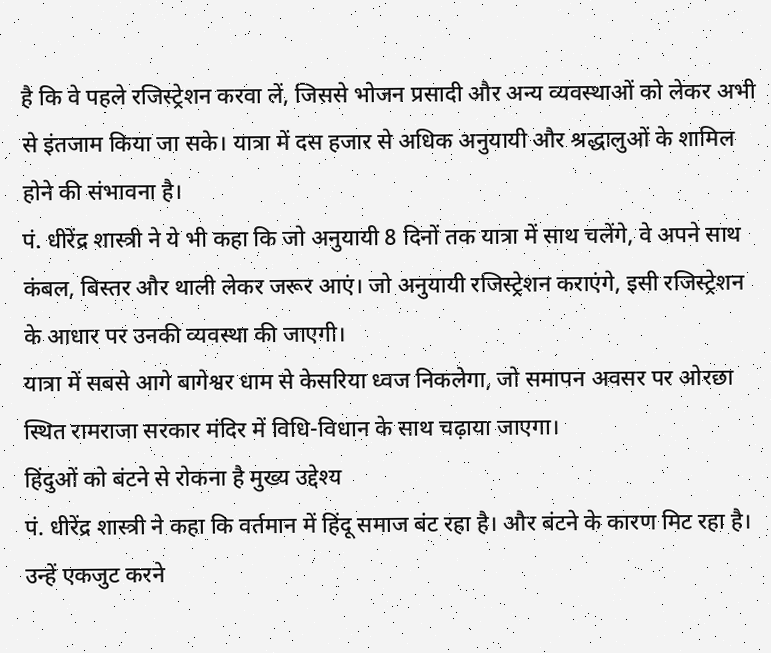है कि वे पहले रजिस्ट्रेशन करवा लें, जिससे भोजन प्रसादी और अन्य व्यवस्थाओं को लेकर अभी से इंतजाम किया जा सके। यात्रा में दस हजार से अधिक अनुयायी और श्रद्धालुओं के शामिल होने की संभावना है।
पं. धीरेंद्र शास्त्री ने ये भी कहा कि जो अनुयायी 8 दिनों तक यात्रा में साथ चलेंगे, वे अपने साथ कंबल, बिस्तर और थाली लेकर जरूर आएं। जो अनुयायी रजिस्ट्रेशन कराएंगे, इसी रजिस्ट्रेशन के आधार पर उनकी व्यवस्था की जाएगी।
यात्रा में सबसे आगे बागेश्वर धाम से केसरिया ध्वज निकलेगा, जो समापन अवसर पर ओरछा स्थित रामराजा सरकार मंदिर में विधि-विधान के साथ चढ़ाया जाएगा।
हिंदुओं को बंटने से रोकना है मुख्य उद्देश्य
पं. धीरेंद्र शास्त्री ने कहा कि वर्तमान में हिंदू समाज बंट रहा है। और बंटने के कारण मिट रहा है। उन्हें एकजुट करने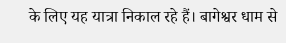के लिए यह यात्रा निकाल रहे हैं। बागेश्वर धाम से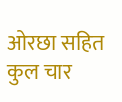ओरछा सहित कुल चार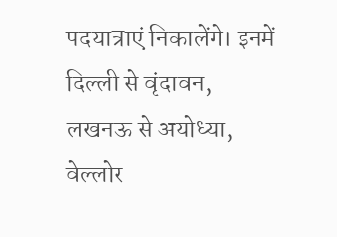पदयात्राएं निकालेंगे। इनमें दिल्ली से वृंदावन, लखनऊ से अयोध्या, वेल्लोर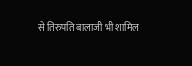से तिरुपति बालाजी भी शामिल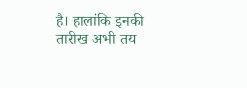है। हालांकि इनकी तारीख अभी तय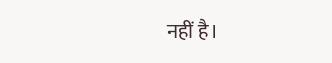नहीं है।